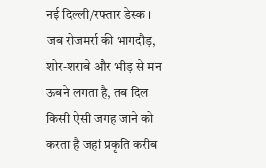नई दिल्ली/रफ्तार डेस्क । जब रोजमर्रा की भागदौड़, शोर-शराबे और भीड़ से मन ऊबने लगता है, तब दिल किसी ऐसी जगह जाने को करता है जहां प्रकृति करीब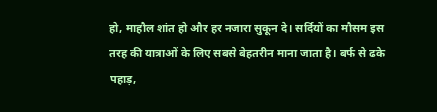हो, माहौल शांत हो और हर नजारा सुकून दे। सर्दियों का मौसम इस तरह की यात्राओं के लिए सबसे बेहतरीन माना जाता है। बर्फ से ढके पहाड़,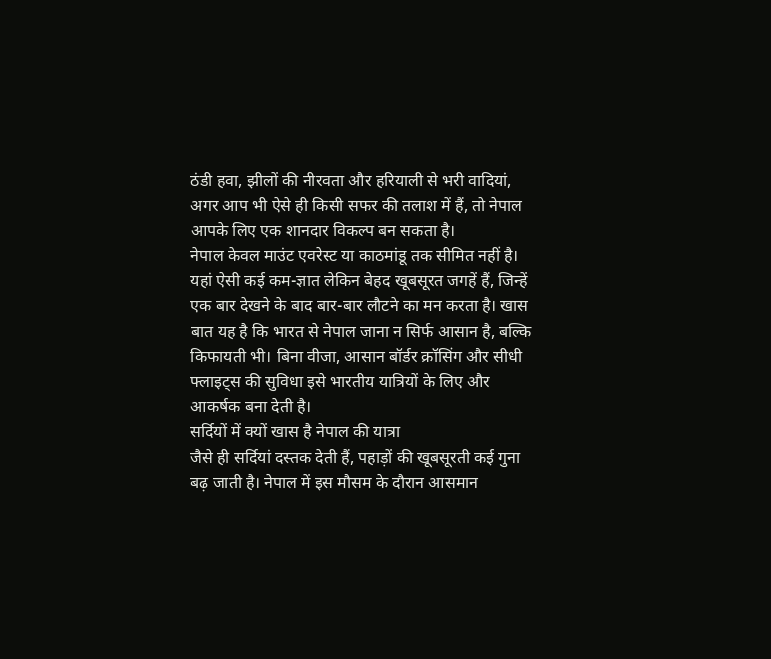ठंडी हवा, झीलों की नीरवता और हरियाली से भरी वादियां, अगर आप भी ऐसे ही किसी सफर की तलाश में हैं, तो नेपाल आपके लिए एक शानदार विकल्प बन सकता है।
नेपाल केवल माउंट एवरेस्ट या काठमांडू तक सीमित नहीं है। यहां ऐसी कई कम-ज्ञात लेकिन बेहद खूबसूरत जगहें हैं, जिन्हें एक बार देखने के बाद बार-बार लौटने का मन करता है। खास बात यह है कि भारत से नेपाल जाना न सिर्फ आसान है, बल्कि किफायती भी। बिना वीजा, आसान बॉर्डर क्रॉसिंग और सीधी फ्लाइट्स की सुविधा इसे भारतीय यात्रियों के लिए और आकर्षक बना देती है।
सर्दियों में क्यों खास है नेपाल की यात्रा
जैसे ही सर्दियां दस्तक देती हैं, पहाड़ों की खूबसूरती कई गुना बढ़ जाती है। नेपाल में इस मौसम के दौरान आसमान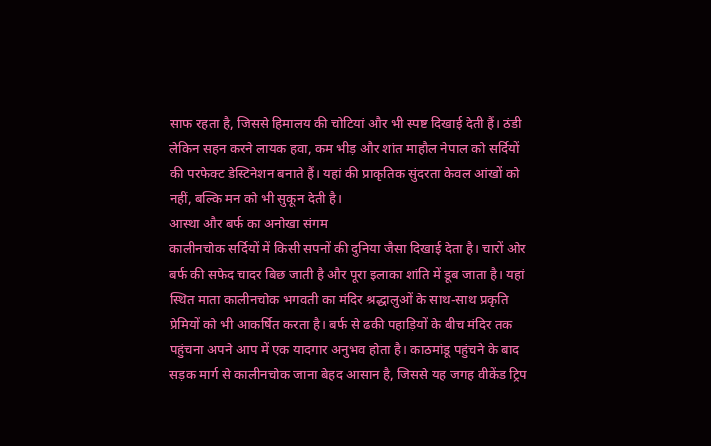साफ रहता है, जिससे हिमालय की चोटियां और भी स्पष्ट दिखाई देती हैं। ठंडी लेकिन सहन करने लायक हवा, कम भीड़ और शांत माहौल नेपाल को सर्दियों की परफेक्ट डेस्टिनेशन बनाते हैं। यहां की प्राकृतिक सुंदरता केवल आंखों को नहीं, बल्कि मन को भी सुकून देती है।
आस्था और बर्फ का अनोखा संगम
कालीनचोक सर्दियों में किसी सपनों की दुनिया जैसा दिखाई देता है। चारों ओर बर्फ की सफेद चादर बिछ जाती है और पूरा इलाका शांति में डूब जाता है। यहां स्थित माता कालीनचोक भगवती का मंदिर श्रद्धालुओं के साथ-साथ प्रकृति प्रेमियों को भी आकर्षित करता है। बर्फ से ढकी पहाड़ियों के बीच मंदिर तक पहुंचना अपने आप में एक यादगार अनुभव होता है। काठमांडू पहुंचने के बाद सड़क मार्ग से कालीनचोक जाना बेहद आसान है, जिससे यह जगह वीकेंड ट्रिप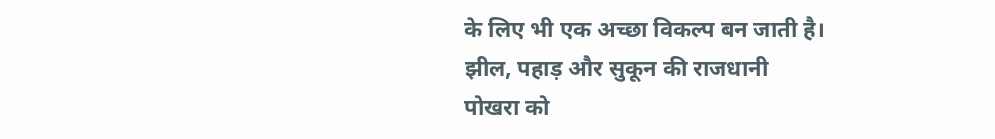के लिए भी एक अच्छा विकल्प बन जाती है।
झील, पहाड़ और सुकून की राजधानी
पोखरा को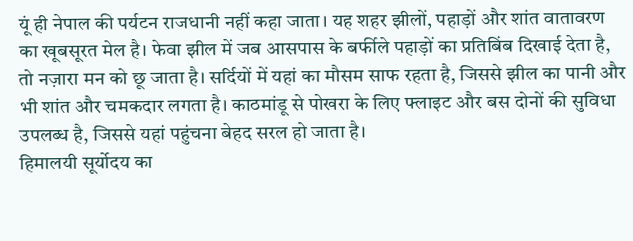यूं ही नेपाल की पर्यटन राजधानी नहीं कहा जाता। यह शहर झीलों, पहाड़ों और शांत वातावरण का खूबसूरत मेल है। फेवा झील में जब आसपास के बर्फीले पहाड़ों का प्रतिबिंब दिखाई देता है, तो नज़ारा मन को छू जाता है। सर्दियों में यहां का मौसम साफ रहता है, जिससे झील का पानी और भी शांत और चमकदार लगता है। काठमांडू से पोखरा के लिए फ्लाइट और बस दोनों की सुविधा उपलब्ध है, जिससे यहां पहुंचना बेहद सरल हो जाता है।
हिमालयी सूर्योदय का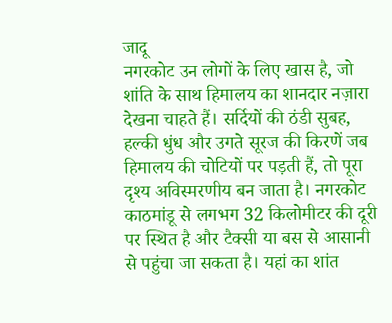जादू
नगरकोट उन लोगों के लिए खास है, जो शांति के साथ हिमालय का शानदार नज़ारा देखना चाहते हैं। सर्दियों की ठंडी सुबह, हल्की धुंध और उगते सूरज की किरणें जब हिमालय की चोटियों पर पड़ती हैं, तो पूरा दृश्य अविस्मरणीय बन जाता है। नगरकोट काठमांडू से लगभग 32 किलोमीटर की दूरी पर स्थित है और टैक्सी या बस से आसानी से पहुंचा जा सकता है। यहां का शांत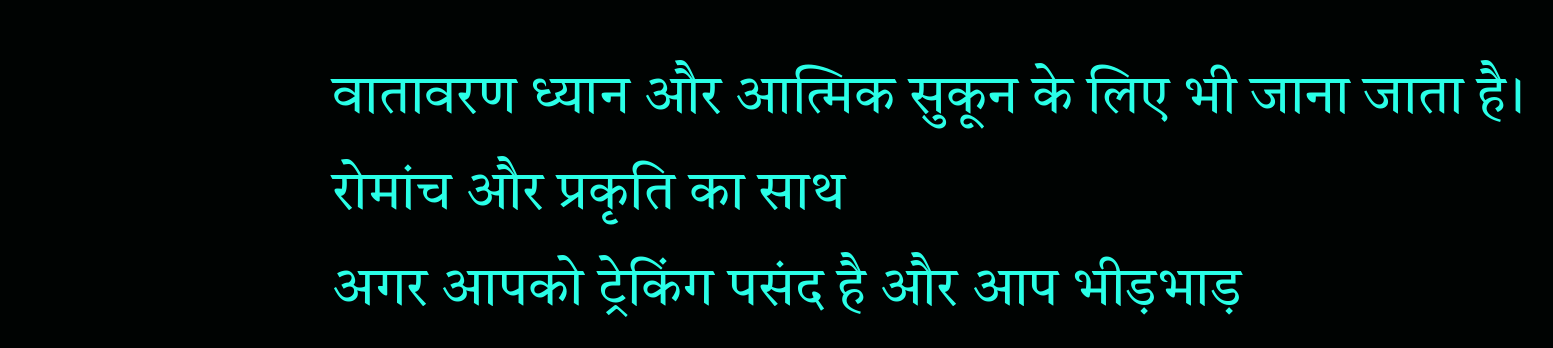वातावरण ध्यान और आत्मिक सुकून के लिए भी जाना जाता है।
रोमांच और प्रकृति का साथ
अगर आपको ट्रेकिंग पसंद है और आप भीड़भाड़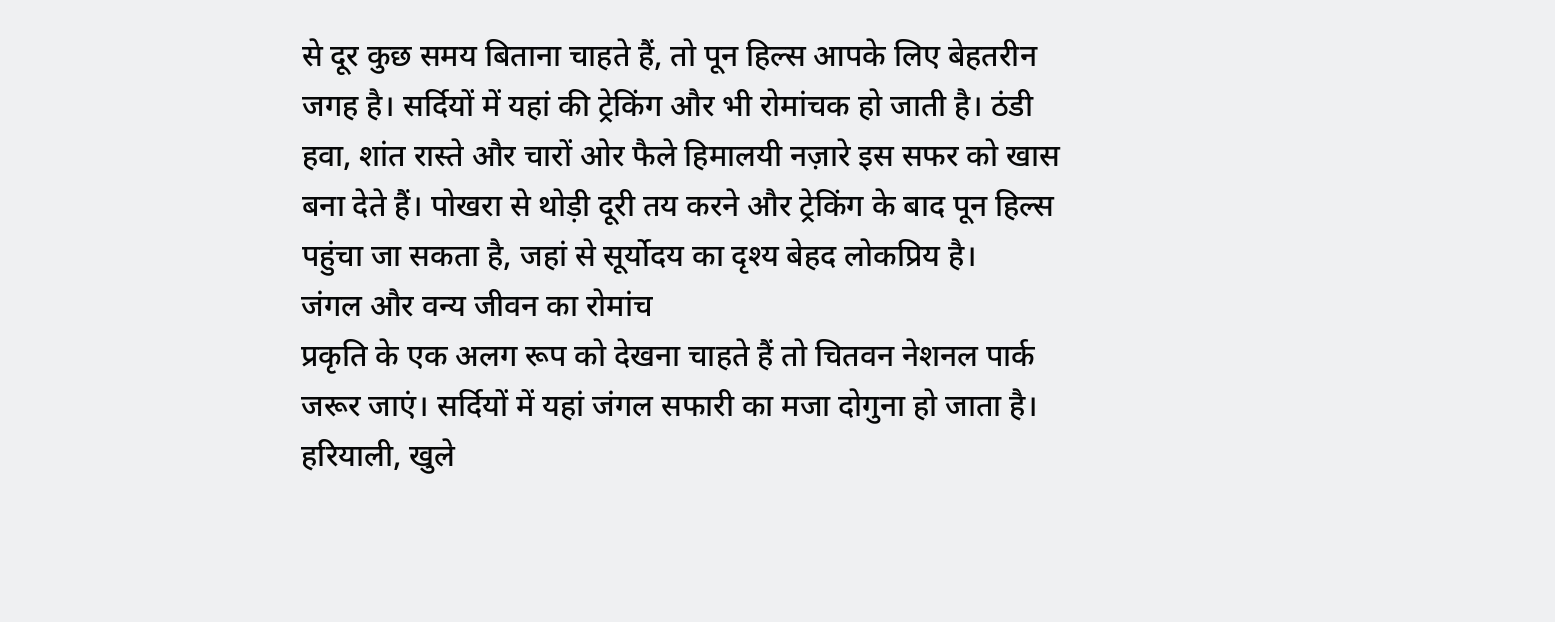से दूर कुछ समय बिताना चाहते हैं, तो पून हिल्स आपके लिए बेहतरीन जगह है। सर्दियों में यहां की ट्रेकिंग और भी रोमांचक हो जाती है। ठंडी हवा, शांत रास्ते और चारों ओर फैले हिमालयी नज़ारे इस सफर को खास बना देते हैं। पोखरा से थोड़ी दूरी तय करने और ट्रेकिंग के बाद पून हिल्स पहुंचा जा सकता है, जहां से सूर्योदय का दृश्य बेहद लोकप्रिय है।
जंगल और वन्य जीवन का रोमांच
प्रकृति के एक अलग रूप को देखना चाहते हैं तो चितवन नेशनल पार्क जरूर जाएं। सर्दियों में यहां जंगल सफारी का मजा दोगुना हो जाता है। हरियाली, खुले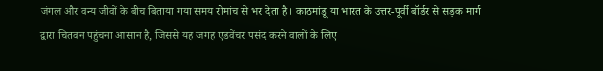जंगल और वन्य जीवों के बीच बिताया गया समय रोमांच से भर देता है। काठमांडू या भारत के उत्तर-पूर्वी बॉर्डर से सड़क मार्ग द्वारा चितवन पहुंचना आसान है, जिससे यह जगह एडवेंचर पसंद करने वालों के लिए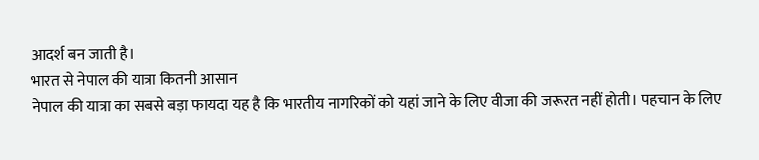आदर्श बन जाती है।
भारत से नेपाल की यात्रा कितनी आसान
नेपाल की यात्रा का सबसे बड़ा फायदा यह है कि भारतीय नागरिकों को यहां जाने के लिए वीजा की जरूरत नहीं होती। पहचान के लिए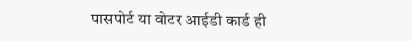पासपोर्ट या वोटर आईडी कार्ड ही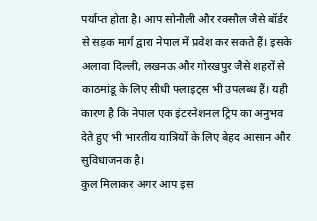पर्याप्त होता है। आप सोनौली और रक्सौल जैसे बॉर्डर से सड़क मार्ग द्वारा नेपाल में प्रवेश कर सकते हैं। इसके अलावा दिल्ली, लखनऊ और गोरखपुर जैसे शहरों से काठमांडू के लिए सीधी फ्लाइट्स भी उपलब्ध हैं। यही कारण है कि नेपाल एक इंटरनेशनल ट्रिप का अनुभव देते हुए भी भारतीय यात्रियों के लिए बेहद आसान और सुविधाजनक है।
कुल मिलाकर अगर आप इस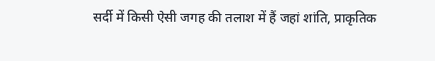सर्दी में किसी ऐसी जगह की तलाश में हैं जहां शांति, प्राकृतिक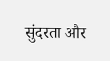सुंदरता और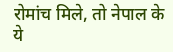रोमांच मिले, तो नेपाल के ये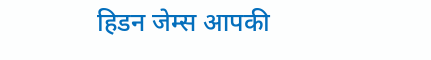हिडन जेम्स आपकी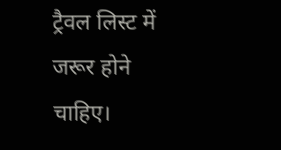ट्रैवल लिस्ट में जरूर होने चाहिए।